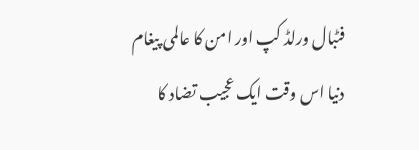فٹبال ورلڈ کپ اور امن کا عالمی پیغام
دنیا اس وقت ایک عجیب تضاد کا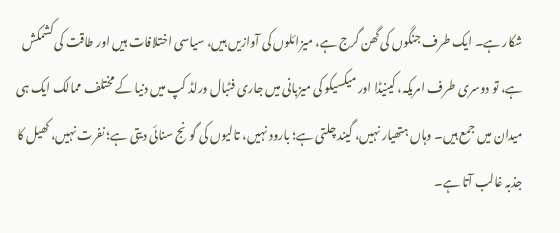شکار ہے۔ ایک طرف جنگوں کی گھن گرج ہے، میزائلوں کی آوازیں ہیں، سیاسی اختلافات ہیں اور طاقت کی کشمکش ہے، تو دوسری طرف امریکہ، کینیڈا اور میکسیکو کی میزبانی میں جاری فٹبال ورلڈ کپ میں دنیا کے مختلف ممالک ایک ہی میدان میں جمع ہیں۔ وہاں ہتھیار نہیں، گیند چلتی ہے؛ بارود نہیں، تالیوں کی گونج سنائی دیتی ہے؛ نفرت نہیں، کھیل کا جذبہ غالب آتا ہے۔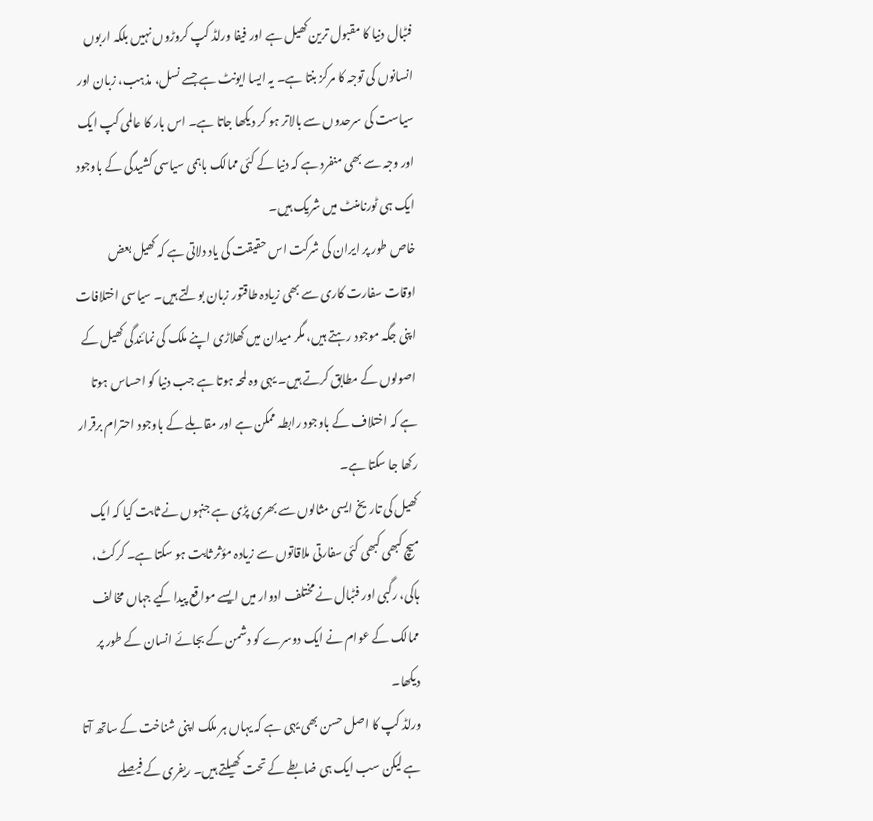فٹبال دنیا کا مقبول ترین کھیل ہے اور فیفا ورلڈ کپ کروڑوں نہیں بلکہ اربوں انسانوں کی توجہ کا مرکز بنتا ہے۔ یہ ایسا ایونٹ ہے جسے نسل، مذہب، زبان اور سیاست کی سرحدوں سے بالاتر ہو کر دیکھا جاتا ہے۔ اس بار کا عالمی کپ ایک اور وجہ سے بھی منفرد ہے کہ دنیا کے کئی ممالک باہمی سیاسی کشیدگی کے باوجود ایک ہی ٹورنامنٹ میں شریک ہیں۔
خاص طور پر ایران کی شرکت اس حقیقت کی یاد دلاتی ہے کہ کھیل بعض اوقات سفارت کاری سے بھی زیادہ طاقتور زبان بولتے ہیں۔ سیاسی اختلافات اپنی جگہ موجود رہتے ہیں، مگر میدان میں کھلاڑی اپنے ملک کی نمائندگی کھیل کے اصولوں کے مطابق کرتے ہیں۔ یہی وہ لمحہ ہوتا ہے جب دنیا کو احساس ہوتا ہے کہ اختلاف کے باوجود رابطہ ممکن ہے اور مقابلے کے باوجود احترام برقرار رکھا جا سکتا ہے۔
کھیل کی تاریخ ایسی مثالوں سے بھری پڑی ہے جنہوں نے ثابت کیا کہ ایک میچ کبھی کبھی کئی سفارتی ملاقاتوں سے زیادہ مؤثر ثابت ہو سکتا ہے۔ کرکٹ، ہاکی، رگبی اور فٹبال نے مختلف ادوار میں ایسے مواقع پیدا کیے جہاں مخالف ممالک کے عوام نے ایک دوسرے کو دشمن کے بجائے انسان کے طور پر دیکھا۔
ورلڈ کپ کا اصل حسن بھی یہی ہے کہ یہاں ہر ملک اپنی شناخت کے ساتھ آتا ہے لیکن سب ایک ہی ضابطے کے تحت کھیلتے ہیں۔ ریفری کے فیصلے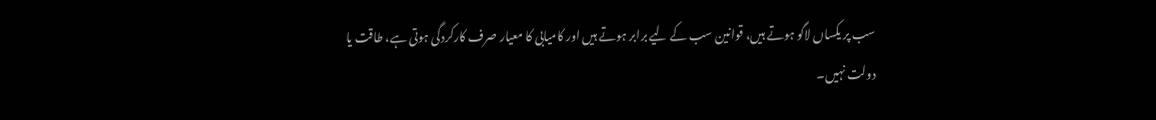سب پر یکساں لاگو ہوتے ہیں، قوانین سب کے لیے برابر ہوتے ہیں اور کامیابی کا معیار صرف کارکردگی ہوتی ہے، طاقت یا دولت نہیں۔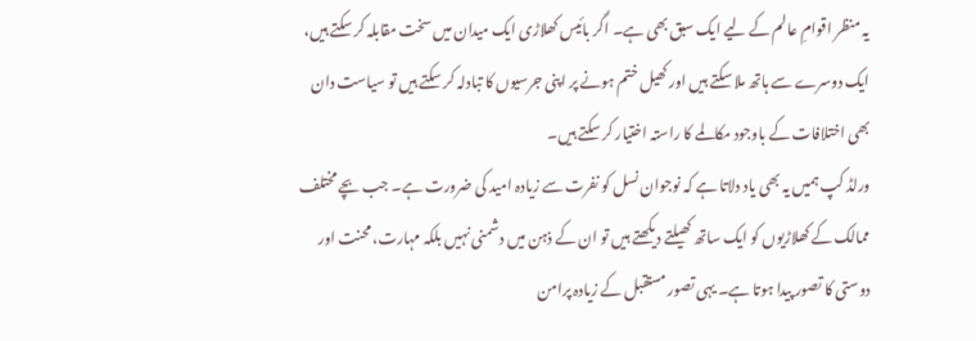یہ منظر اقوامِ عالم کے لیے ایک سبق بھی ہے۔ اگر بائیس کھلاڑی ایک میدان میں سخت مقابلہ کر سکتے ہیں، ایک دوسرے سے ہاتھ ملا سکتے ہیں اور کھیل ختم ہونے پر اپنی جرسیوں کا تبادلہ کر سکتے ہیں تو سیاست دان بھی اختلافات کے باوجود مکالمے کا راستہ اختیار کر سکتے ہیں۔
ورلڈ کپ ہمیں یہ بھی یاد دلاتا ہے کہ نوجوان نسل کو نفرت سے زیادہ امید کی ضرورت ہے۔ جب بچے مختلف ممالک کے کھلاڑیوں کو ایک ساتھ کھیلتے دیکھتے ہیں تو ان کے ذہن میں دشمنی نہیں بلکہ مہارت، محنت اور دوستی کا تصور پیدا ہوتا ہے۔ یہی تصور مستقبل کے زیادہ پرامن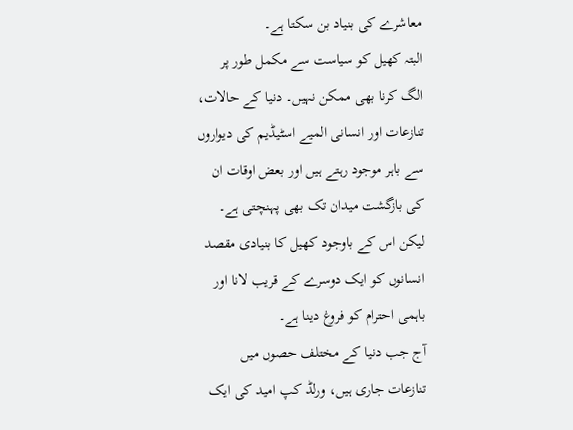معاشرے کی بنیاد بن سکتا ہے۔
البتہ کھیل کو سیاست سے مکمل طور پر الگ کرنا بھی ممکن نہیں۔ دنیا کے حالات، تنازعات اور انسانی المیے اسٹیڈیم کی دیواروں سے باہر موجود رہتے ہیں اور بعض اوقات ان کی بازگشت میدان تک بھی پہنچتی ہے۔ لیکن اس کے باوجود کھیل کا بنیادی مقصد انسانوں کو ایک دوسرے کے قریب لانا اور باہمی احترام کو فروغ دینا ہے۔
آج جب دنیا کے مختلف حصوں میں تنازعات جاری ہیں، ورلڈ کپ امید کی ایک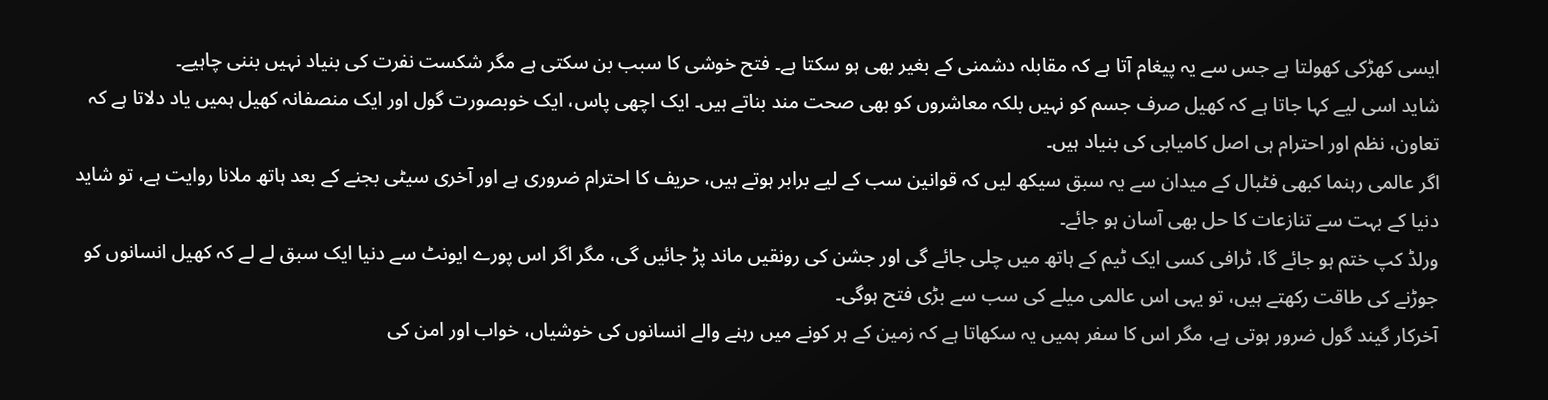ایسی کھڑکی کھولتا ہے جس سے یہ پیغام آتا ہے کہ مقابلہ دشمنی کے بغیر بھی ہو سکتا ہے۔ فتح خوشی کا سبب بن سکتی ہے مگر شکست نفرت کی بنیاد نہیں بننی چاہیے۔
شاید اسی لیے کہا جاتا ہے کہ کھیل صرف جسم کو نہیں بلکہ معاشروں کو بھی صحت مند بناتے ہیں۔ ایک اچھی پاس، ایک خوبصورت گول اور ایک منصفانہ کھیل ہمیں یاد دلاتا ہے کہ تعاون، نظم اور احترام ہی اصل کامیابی کی بنیاد ہیں۔
اگر عالمی رہنما کبھی فٹبال کے میدان سے یہ سبق سیکھ لیں کہ قوانین سب کے لیے برابر ہوتے ہیں، حریف کا احترام ضروری ہے اور آخری سیٹی بجنے کے بعد ہاتھ ملانا روایت ہے، تو شاید دنیا کے بہت سے تنازعات کا حل بھی آسان ہو جائے۔
ورلڈ کپ ختم ہو جائے گا، ٹرافی کسی ایک ٹیم کے ہاتھ میں چلی جائے گی اور جشن کی رونقیں ماند پڑ جائیں گی، مگر اگر اس پورے ایونٹ سے دنیا ایک سبق لے لے کہ کھیل انسانوں کو جوڑنے کی طاقت رکھتے ہیں، تو یہی اس عالمی میلے کی سب سے بڑی فتح ہوگی۔
آخرکار گیند گول ضرور ہوتی ہے، مگر اس کا سفر ہمیں یہ سکھاتا ہے کہ زمین کے ہر کونے میں رہنے والے انسانوں کی خوشیاں، خواب اور امن کی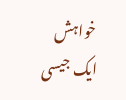خواہش ایک جیسی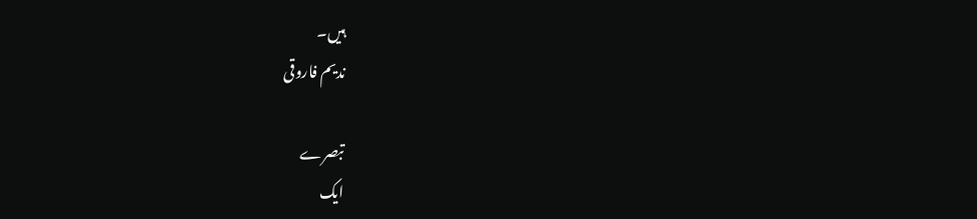ہیں۔
ندیم فاروقی

تبصرے
ایک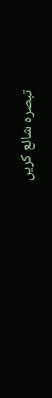تبصرہ شائع کریں